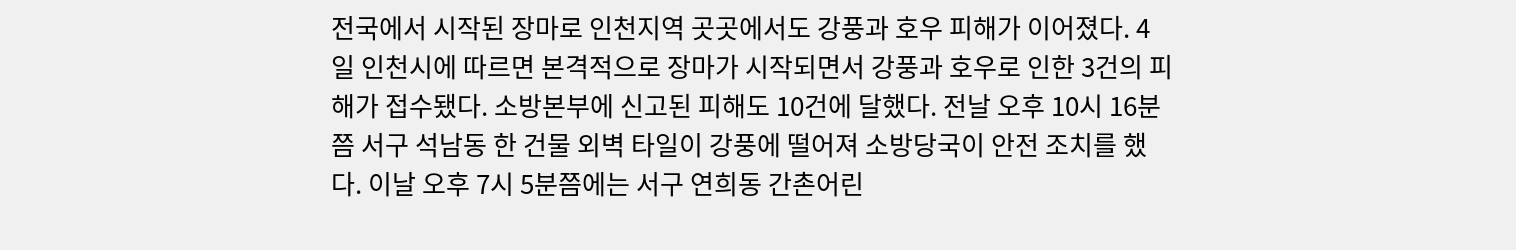전국에서 시작된 장마로 인천지역 곳곳에서도 강풍과 호우 피해가 이어졌다. 4일 인천시에 따르면 본격적으로 장마가 시작되면서 강풍과 호우로 인한 3건의 피해가 접수됐다. 소방본부에 신고된 피해도 10건에 달했다. 전날 오후 10시 16분쯤 서구 석남동 한 건물 외벽 타일이 강풍에 떨어져 소방당국이 안전 조치를 했다. 이날 오후 7시 5분쯤에는 서구 연희동 간촌어린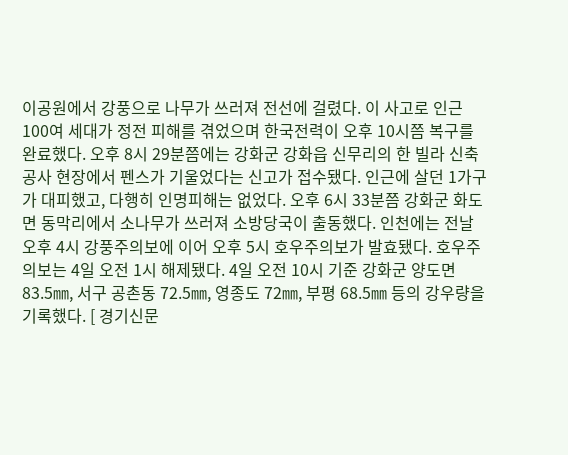이공원에서 강풍으로 나무가 쓰러져 전선에 걸렸다. 이 사고로 인근 100여 세대가 정전 피해를 겪었으며 한국전력이 오후 10시쯤 복구를 완료했다. 오후 8시 29분쯤에는 강화군 강화읍 신무리의 한 빌라 신축 공사 현장에서 펜스가 기울었다는 신고가 접수됐다. 인근에 살던 1가구가 대피했고, 다행히 인명피해는 없었다. 오후 6시 33분쯤 강화군 화도면 동막리에서 소나무가 쓰러져 소방당국이 출동했다. 인천에는 전날 오후 4시 강풍주의보에 이어 오후 5시 호우주의보가 발효됐다. 호우주의보는 4일 오전 1시 해제됐다. 4일 오전 10시 기준 강화군 양도면 83.5㎜, 서구 공촌동 72.5㎜, 영종도 72㎜, 부평 68.5㎜ 등의 강우량을 기록했다. [ 경기신문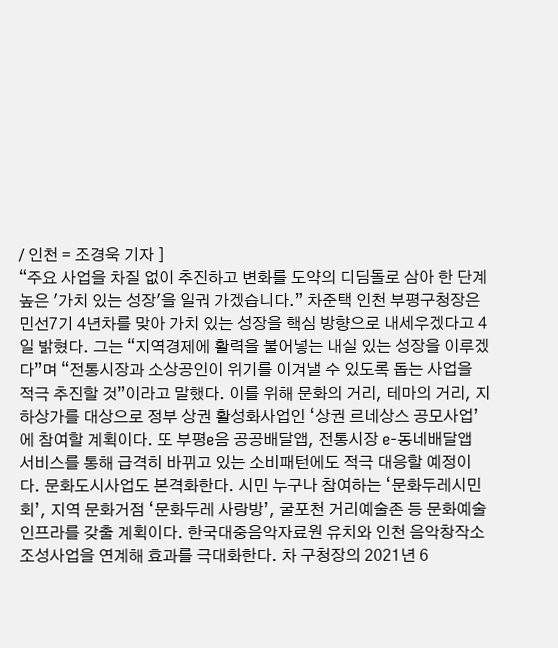/ 인천 = 조경욱 기자 ]
“주요 사업을 차질 없이 추진하고 변화를 도약의 디딤돌로 삼아 한 단계 높은 '가치 있는 성장'을 일궈 가겠습니다.” 차준택 인천 부평구청장은 민선7기 4년차를 맞아 가치 있는 성장을 핵심 방향으로 내세우겠다고 4일 밝혔다. 그는 “지역경제에 활력을 불어넣는 내실 있는 성장을 이루겠다”며 “전통시장과 소상공인이 위기를 이겨낼 수 있도록 돕는 사업을 적극 추진할 것”이라고 말했다. 이를 위해 문화의 거리, 테마의 거리, 지하상가를 대상으로 정부 상권 활성화사업인 ‘상권 르네상스 공모사업’에 참여할 계획이다. 또 부평e음 공공배달앱, 전통시장 e-동네배달앱 서비스를 통해 급격히 바뀌고 있는 소비패턴에도 적극 대응할 예정이다. 문화도시사업도 본격화한다. 시민 누구나 참여하는 ‘문화두레시민회’, 지역 문화거점 ‘문화두레 사랑방’, 굴포천 거리예술존 등 문화예술 인프라를 갖출 계획이다. 한국대중음악자료원 유치와 인천 음악창작소 조성사업을 연계해 효과를 극대화한다. 차 구청장의 2021년 6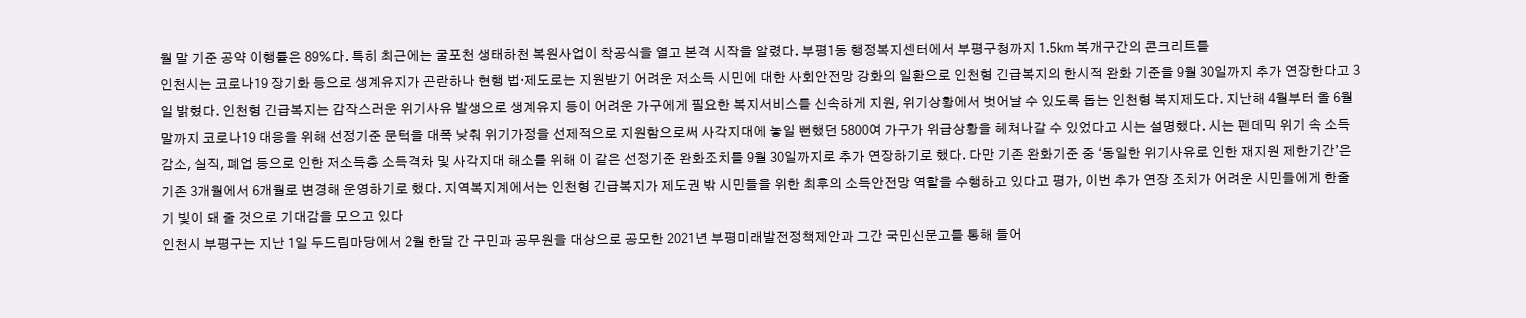월 말 기준 공약 이행률은 89%다. 특히 최근에는 굴포천 생태하천 복원사업이 착공식을 열고 본격 시작을 알렸다. 부평1동 행정복지센터에서 부평구청까지 1.5㎞ 복개구간의 콘크리트를
인천시는 코로나19 장기화 등으로 생계유지가 곤란하나 현행 법·제도로는 지원받기 어려운 저소득 시민에 대한 사회안전망 강화의 일환으로 인천형 긴급복지의 한시적 완화 기준을 9월 30일까지 추가 연장한다고 3일 밝혔다. 인천형 긴급복지는 갑작스러운 위기사유 발생으로 생계유지 등이 어려운 가구에게 필요한 복지서비스를 신속하게 지원, 위기상황에서 벗어날 수 있도록 돕는 인천형 복지제도다. 지난해 4월부터 올 6월말까지 코로나19 대응을 위해 선정기준 문턱을 대폭 낮춰 위기가정을 선제적으로 지원함으로써 사각지대에 놓일 뻔했던 5800여 가구가 위급상황을 헤쳐나갈 수 있었다고 시는 설명했다. 시는 펜데믹 위기 속 소득감소, 실직, 폐업 등으로 인한 저소득층 소득격차 및 사각지대 해소를 위해 이 같은 선정기준 완화조치를 9월 30일까지로 추가 연장하기로 했다. 다만 기존 완화기준 중 ‘동일한 위기사유로 인한 재지원 제한기간’은 기존 3개월에서 6개월로 변경해 운영하기로 했다. 지역복지계에서는 인천형 긴급복지가 제도권 밖 시민들을 위한 최후의 소득안전망 역할을 수행하고 있다고 평가, 이번 추가 연장 조치가 어려운 시민들에게 한줄기 빛이 돼 줄 것으로 기대감을 모으고 있다
인천시 부평구는 지난 1일 두드림마당에서 2월 한달 간 구민과 공무원을 대상으로 공모한 2021년 부평미래발전정책제안과 그간 국민신문고를 통해 들어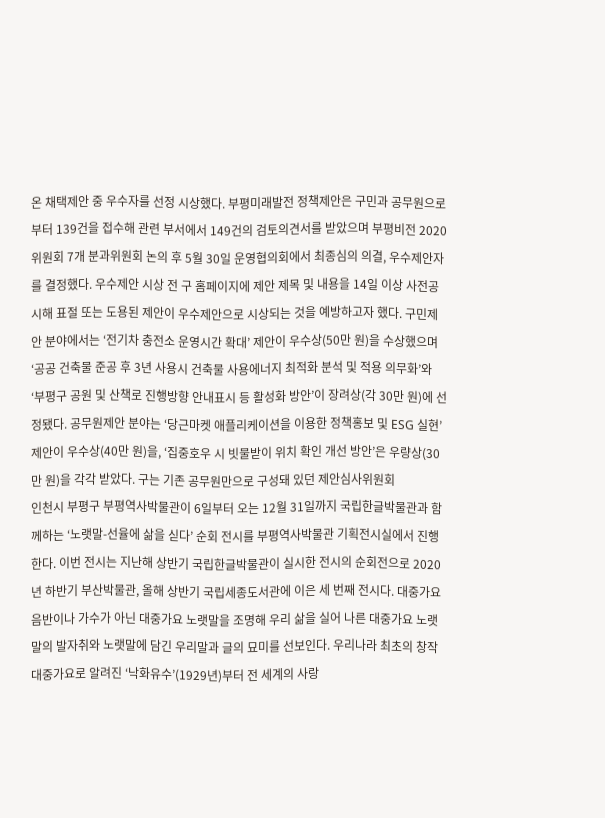온 채택제안 중 우수자를 선정 시상했다. 부평미래발전 정책제안은 구민과 공무원으로부터 139건을 접수해 관련 부서에서 149건의 검토의견서를 받았으며 부평비전 2020위원회 7개 분과위원회 논의 후 5월 30일 운영협의회에서 최종심의 의결, 우수제안자를 결정했다. 우수제안 시상 전 구 홈페이지에 제안 제목 및 내용을 14일 이상 사전공시해 표절 또는 도용된 제안이 우수제안으로 시상되는 것을 예방하고자 했다. 구민제안 분야에서는 ‘전기차 충전소 운영시간 확대’ 제안이 우수상(50만 원)을 수상했으며 ‘공공 건축물 준공 후 3년 사용시 건축물 사용에너지 최적화 분석 및 적용 의무화’와 ‘부평구 공원 및 산책로 진행방향 안내표시 등 활성화 방안’이 장려상(각 30만 원)에 선정됐다. 공무원제안 분야는 ‘당근마켓 애플리케이션을 이용한 정책홍보 및 ESG 실현’ 제안이 우수상(40만 원)을, ‘집중호우 시 빗물받이 위치 확인 개선 방안’은 우량상(30만 원)을 각각 받았다. 구는 기존 공무원만으로 구성돼 있던 제안심사위원회
인천시 부평구 부평역사박물관이 6일부터 오는 12월 31일까지 국립한글박물관과 함께하는 ‘노랫말-선율에 삶을 싣다’ 순회 전시를 부평역사박물관 기획전시실에서 진행한다. 이번 전시는 지난해 상반기 국립한글박물관이 실시한 전시의 순회전으로 2020년 하반기 부산박물관, 올해 상반기 국립세종도서관에 이은 세 번째 전시다. 대중가요 음반이나 가수가 아닌 대중가요 노랫말을 조명해 우리 삶을 실어 나른 대중가요 노랫말의 발자취와 노랫말에 담긴 우리말과 글의 묘미를 선보인다. 우리나라 최초의 창작 대중가요로 알려진 ‘낙화유수’(1929년)부터 전 세계의 사랑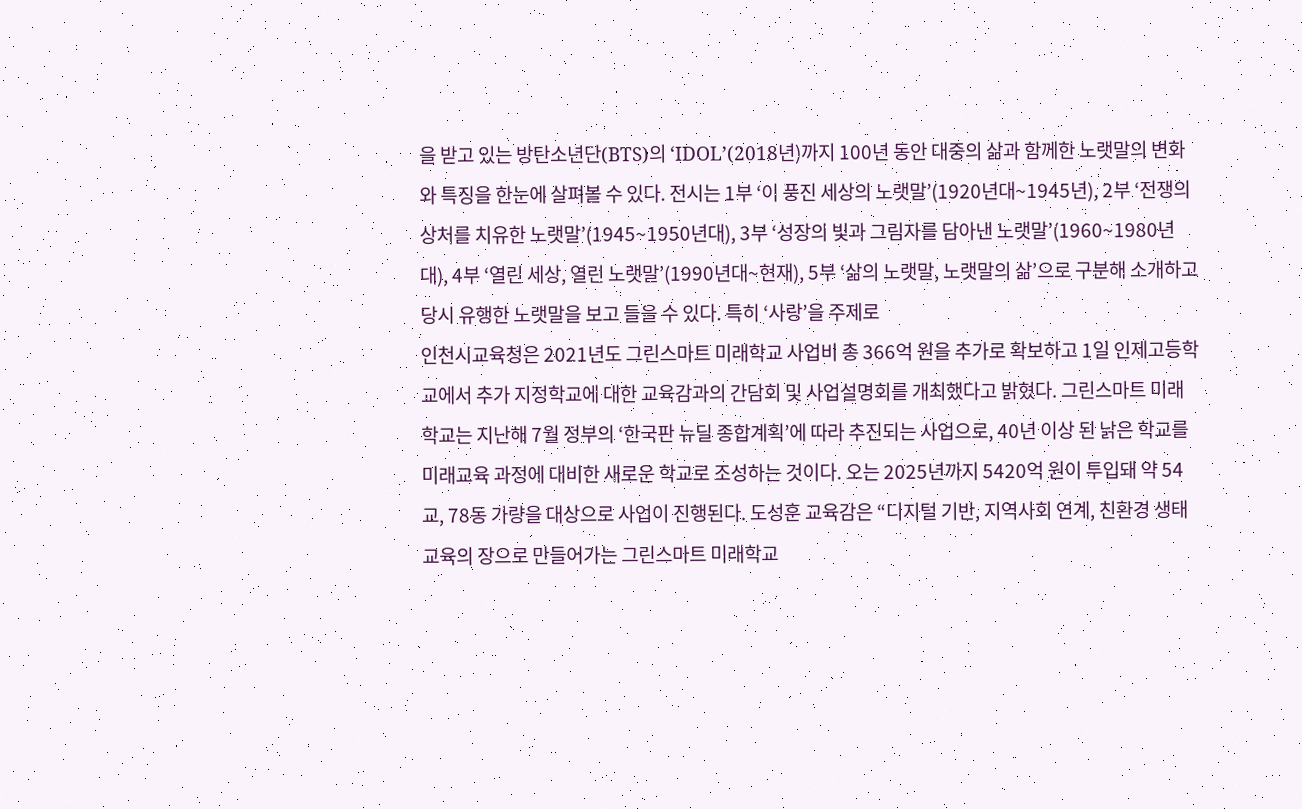을 받고 있는 방탄소년단(BTS)의 ‘IDOL’(2018년)까지 100년 동안 대중의 삶과 함께한 노랫말의 변화와 특징을 한눈에 살펴볼 수 있다. 전시는 1부 ‘이 풍진 세상의 노랫말’(1920년대~1945년), 2부 ‘전쟁의 상처를 치유한 노랫말’(1945~1950년대), 3부 ‘성장의 빛과 그림자를 담아낸 노랫말’(1960~1980년대), 4부 ‘열린 세상, 열린 노랫말’(1990년대~현재), 5부 ‘삶의 노랫말, 노랫말의 삶’으로 구분해 소개하고 당시 유행한 노랫말을 보고 들을 수 있다. 특히 ‘사랑’을 주제로
인천시교육청은 2021년도 그린스마트 미래학교 사업비 총 366억 원을 추가로 확보하고 1일 인제고등학교에서 추가 지정학교에 대한 교육감과의 간담회 및 사업설명회를 개최했다고 밝혔다. 그린스마트 미래학교는 지난해 7월 정부의 ‘한국판 뉴딜 종합계획’에 따라 추진되는 사업으로, 40년 이상 된 낡은 학교를 미래교육 과정에 대비한 새로운 학교로 조성하는 것이다. 오는 2025년까지 5420억 원이 투입돼 약 54교, 78동 가량을 대상으로 사업이 진행된다. 도성훈 교육감은 “디지털 기반, 지역사회 연계, 친환경 생태교육의 장으로 만들어가는 그린스마트 미래학교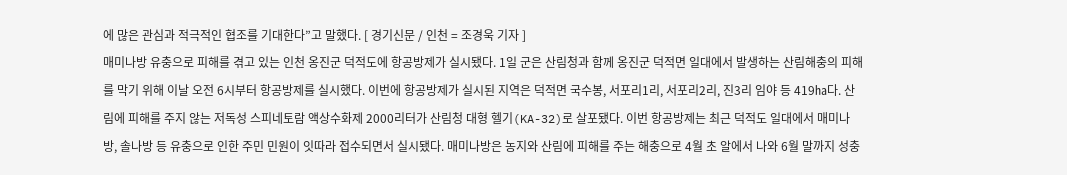에 많은 관심과 적극적인 협조를 기대한다”고 말했다. [ 경기신문 / 인천 = 조경욱 기자 ]
매미나방 유충으로 피해를 겪고 있는 인천 옹진군 덕적도에 항공방제가 실시됐다. 1일 군은 산림청과 함께 옹진군 덕적면 일대에서 발생하는 산림해충의 피해를 막기 위해 이날 오전 6시부터 항공방제를 실시했다. 이번에 항공방제가 실시된 지역은 덕적면 국수봉, 서포리1리, 서포리2리, 진3리 임야 등 419㏊다. 산림에 피해를 주지 않는 저독성 스피네토람 액상수화제 2000리터가 산림청 대형 헬기(KA-32)로 살포됐다. 이번 항공방제는 최근 덕적도 일대에서 매미나방, 솔나방 등 유충으로 인한 주민 민원이 잇따라 접수되면서 실시됐다. 매미나방은 농지와 산림에 피해를 주는 해충으로 4월 초 알에서 나와 6월 말까지 성충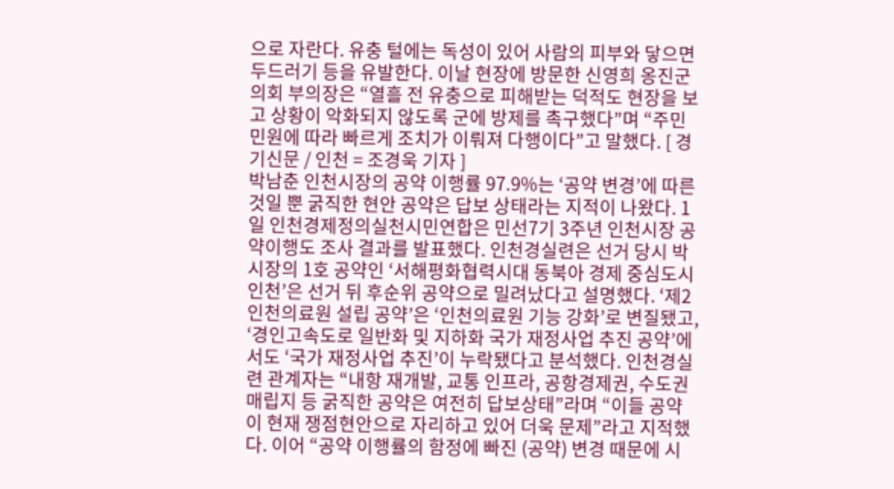으로 자란다. 유충 털에는 독성이 있어 사람의 피부와 닿으면 두드러기 등을 유발한다. 이날 현장에 방문한 신영희 옹진군의회 부의장은 “열흘 전 유충으로 피해받는 덕적도 현장을 보고 상황이 악화되지 않도록 군에 방제를 촉구했다”며 “주민 민원에 따라 빠르게 조치가 이뤄져 다행이다”고 말했다. [ 경기신문 / 인천 = 조경욱 기자 ]
박남춘 인천시장의 공약 이행률 97.9%는 ‘공약 변경’에 따른 것일 뿐 굵직한 현안 공약은 답보 상태라는 지적이 나왔다. 1일 인천경제정의실천시민연합은 민선7기 3주년 인천시장 공약이행도 조사 결과를 발표했다. 인천경실련은 선거 당시 박 시장의 1호 공약인 ‘서해평화협력시대 동북아 경제 중심도시 인천’은 선거 뒤 후순위 공약으로 밀려났다고 설명했다. ‘제2 인천의료원 설립 공약’은 ‘인천의료원 기능 강화’로 변질됐고, ‘경인고속도로 일반화 및 지하화 국가 재정사업 추진 공약’에서도 ‘국가 재정사업 추진’이 누락됐다고 분석했다. 인천경실련 관계자는 “내항 재개발, 교통 인프라, 공항경제권, 수도권매립지 등 굵직한 공약은 여전히 답보상태”라며 “이들 공약이 현재 쟁점현안으로 자리하고 있어 더욱 문제”라고 지적했다. 이어 “공약 이행률의 함정에 빠진 (공약) 변경 때문에 시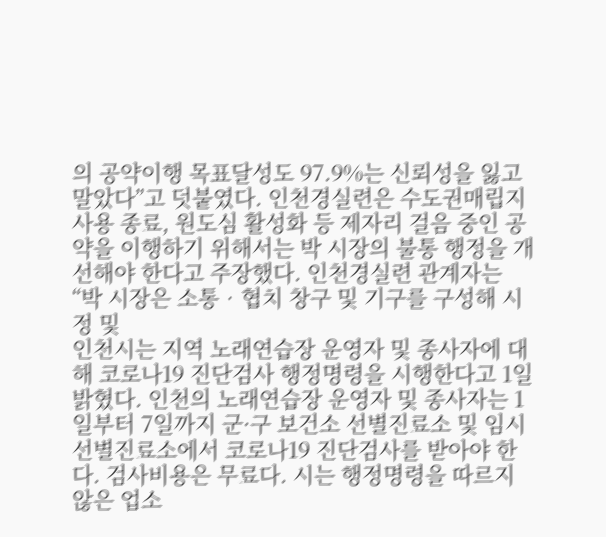의 공약이행 목표달성도 97.9%는 신뢰성을 잃고 말았다”고 덧붙였다. 인천경실련은 수도권매립지 사용 종료, 원도심 활성화 등 제자리 걸음 중인 공약을 이행하기 위해서는 박 시장의 불통 행정을 개선해야 한다고 주장했다. 인천경실련 관계자는 “박 시장은 소통‧협치 창구 및 기구를 구성해 시정 및
인천시는 지역 노래연습장 운영자 및 종사자에 대해 코로나19 진단검사 행정명령을 시행한다고 1일 밝혔다. 인천의 노래연습장 운영자 및 종사자는 1일부터 7일까지 군·구 보건소 선별진료소 및 임시선별진료소에서 코로나19 진단검사를 받아야 한다. 검사비용은 무료다. 시는 행정명령을 따르지 않은 업소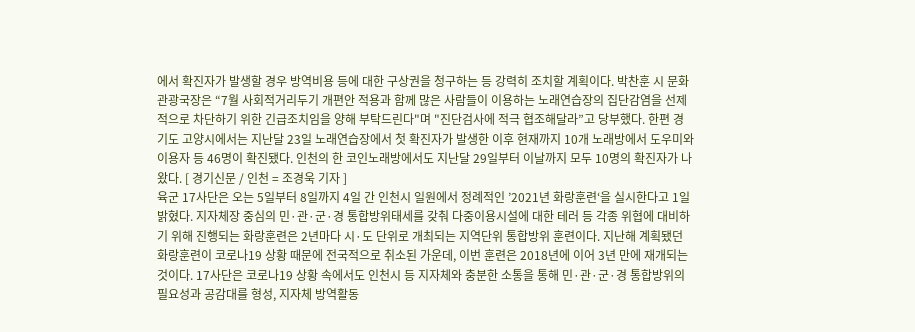에서 확진자가 발생할 경우 방역비용 등에 대한 구상권을 청구하는 등 강력히 조치할 계획이다. 박찬훈 시 문화관광국장은 “7월 사회적거리두기 개편안 적용과 함께 많은 사람들이 이용하는 노래연습장의 집단감염을 선제적으로 차단하기 위한 긴급조치임을 양해 부탁드린다"며 "진단검사에 적극 협조해달라”고 당부했다. 한편 경기도 고양시에서는 지난달 23일 노래연습장에서 첫 확진자가 발생한 이후 현재까지 10개 노래방에서 도우미와 이용자 등 46명이 확진됐다. 인천의 한 코인노래방에서도 지난달 29일부터 이날까지 모두 10명의 확진자가 나왔다. [ 경기신문 / 인천 = 조경욱 기자 ]
육군 17사단은 오는 5일부터 8일까지 4일 간 인천시 일원에서 정례적인 ’2021년 화랑훈련‘을 실시한다고 1일 밝혔다. 지자체장 중심의 민·관·군·경 통합방위태세를 갖춰 다중이용시설에 대한 테러 등 각종 위협에 대비하기 위해 진행되는 화랑훈련은 2년마다 시·도 단위로 개최되는 지역단위 통합방위 훈련이다. 지난해 계획됐던 화랑훈련이 코로나19 상황 때문에 전국적으로 취소된 가운데, 이번 훈련은 2018년에 이어 3년 만에 재개되는 것이다. 17사단은 코로나19 상황 속에서도 인천시 등 지자체와 충분한 소통을 통해 민·관·군·경 통합방위의 필요성과 공감대를 형성, 지자체 방역활동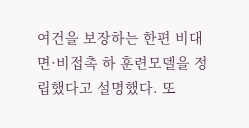여건을 보장하는 한편 비대면·비접촉 하 훈련모델을 정립했다고 설명했다. 또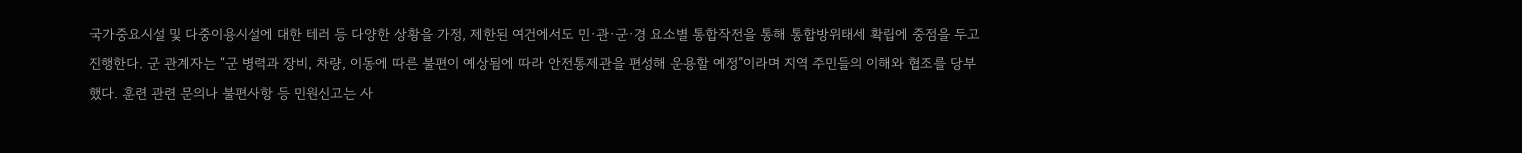국가중요시설 및 다중이용시설에 대한 테러 등 다양한 상황을 가정, 제한된 여건에서도 민·관·군·경 요소별 통합작전을 통해 통합방위태세 확립에 중점을 두고 진행한다. 군 관계자는 “군 병력과 장비, 차량, 이동에 따른 불편이 예상됨에 따라 안전통제관을 편성해 운용할 예정”이라며 지역 주민들의 이해와 협조를 당부했다. 훈련 관련 문의나 불편사항 등 민원신고는 사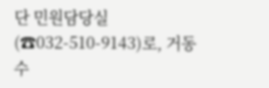단 민원담당실(☎032-510-9143)로, 거동 수